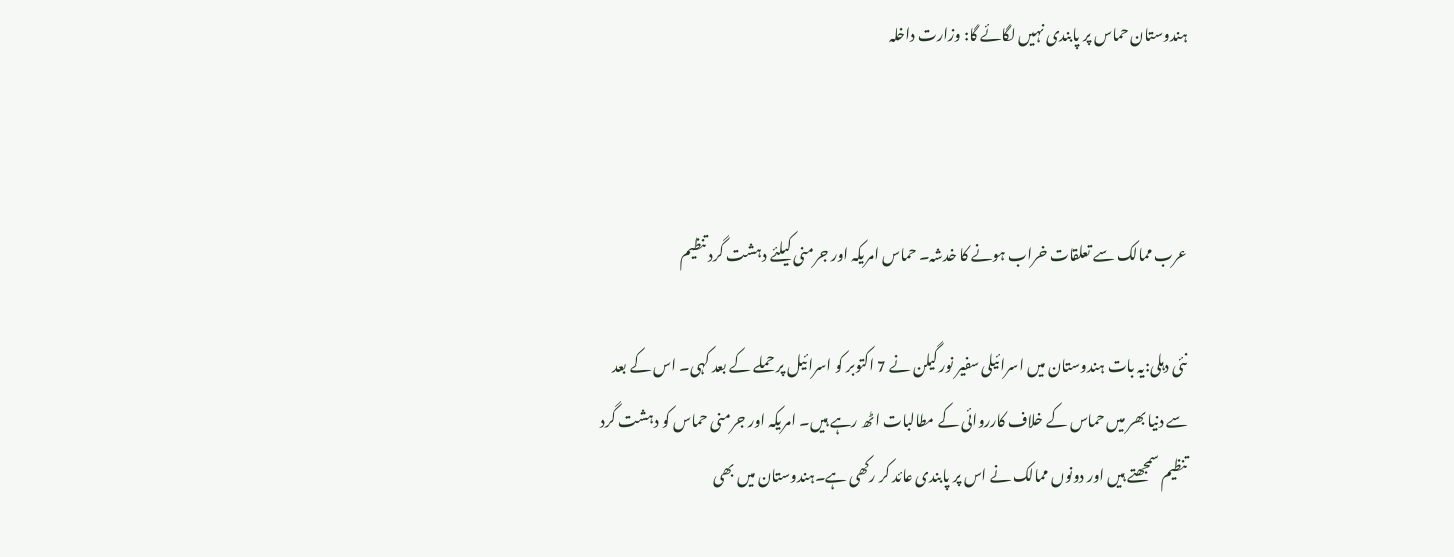ہندوستان حماس پر پابندی نہیں لگائے گا: وزارت داخلہ



عرب ممالک سے تعلقات خراب ہونے کا خدشہ۔ حماس امریکہ اور جرمنی کیلئے دہشت گرد تنظیم

نئی دہلی:یہ بات ہندوستان میں اسرائیلی سفیر نور گیلن نے 7 اکتوبر کو اسرائیل پر حملے کے بعد کہی۔ اس کے بعد سے دنیا بھر میں حماس کے خلاف کارروائی کے مطالبات اٹھ رہے ہیں۔ امریکہ اور جرمنی حماس کو دہشت گرد تنظیم سمجھتے ہیں اور دونوں ممالک نے اس پر پابندی عائد کر رکھی ہے۔ہندوستان میں بھی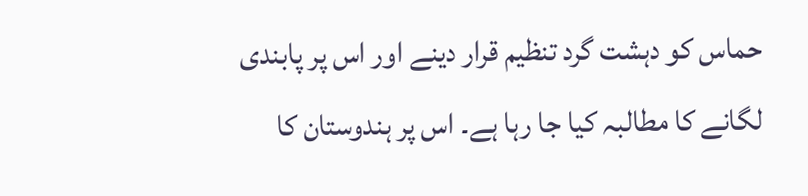حماس کو دہشت گرد تنظیم قرار دینے اور اس پر پابندی لگانے کا مطالبہ کیا جا رہا ہے۔ اس پر ہندوستان کا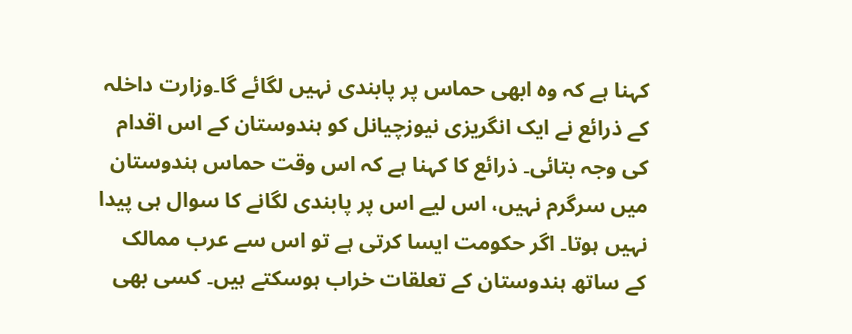کہنا ہے کہ وہ ابھی حماس پر پابندی نہیں لگائے گا۔وزارت داخلہ کے ذرائع نے ایک انگریزی نیوزچیانل کو ہندوستان کے اس اقدام کی وجہ بتائی۔ ذرائع کا کہنا ہے کہ اس وقت حماس ہندوستان میں سرگرم نہیں، اس لیے اس پر پابندی لگانے کا سوال ہی پیدا نہیں ہوتا۔ اگر حکومت ایسا کرتی ہے تو اس سے عرب ممالک کے ساتھ ہندوستان کے تعلقات خراب ہوسکتے ہیں۔ کسی بھی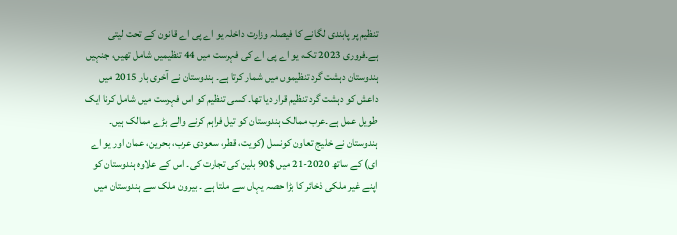تنظیم پر پابندی لگانے کا فیصلہ وزارت داخلہ یو اے پی اے قانون کے تحت لیتی ہے۔فروری 2023 تک، یو اے پی اے کی فہرست میں 44 تنظیمیں شامل تھیں، جنہیں ہندوستان دہشت گرد تنظیموں میں شمار کرتا ہے۔ ہندوستان نے آخری بار 2015 میں داعش کو دہشت گرد تنظیم قرار دیا تھا۔ کسی تنظیم کو اس فہرست میں شامل کرنا ایک طویل عمل ہے۔عرب ممالک ہندوستان کو تیل فراہم کرنے والے بڑے ممالک ہیں۔ ہندوستان نے خلیج تعاون کونسل (کویت، قطر، سعودی عرب، بحرین، عمان اور یو اے ای) کے ساتھ 2020-21 میں $90 بلین کی تجارت کی۔ اس کے علاوہ ہندوستان کو اپنے غیر ملکی ذخائر کا بڑا حصہ یہاں سے ملتا ہے ۔ بیرون ملک سے ہندوستان میں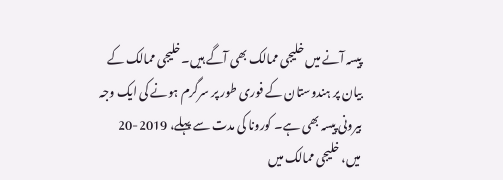پیسہ آنے میں خلیجی ممالک بھی آگے ہیں۔خلیجی ممالک کے بیان پر ہندوستان کے فوری طور پر سرگرم ہونے کی ایک وجہ بیرونی پیسہ بھی ہے۔ کورونا کی مدت سے پہلے، 2019-20 میں، خلیجی ممالک میں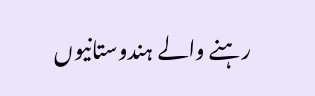رہنے والے ہندوستانیوں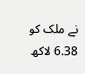نے ملک کو 6.38 لاکھ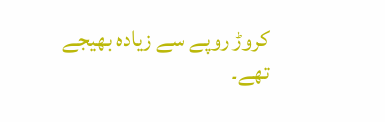کروڑ روپے سے زیادہ بھیجے تھے۔